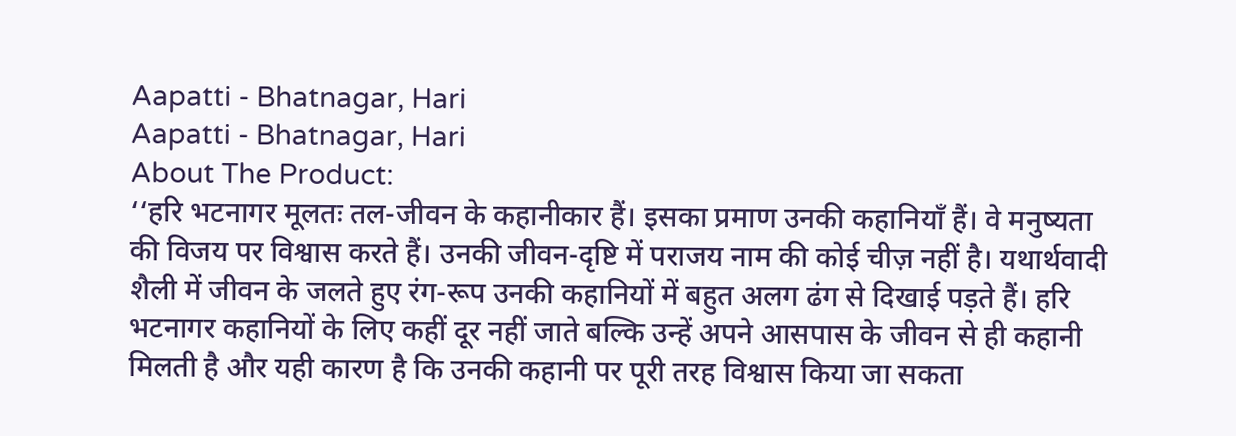Aapatti - Bhatnagar, Hari
Aapatti - Bhatnagar, Hari
About The Product:
‘‘हरि भटनागर मूलतः तल-जीवन के कहानीकार हैं। इसका प्रमाण उनकी कहानियाँ हैं। वे मनुष्यता की विजय पर विश्वास करते हैं। उनकी जीवन-दृष्टि में पराजय नाम की कोई चीज़ नहीं है। यथार्थवादी शैली में जीवन के जलते हुए रंग-रूप उनकी कहानियों में बहुत अलग ढंग से दिखाई पड़ते हैं। हरि भटनागर कहानियों के लिए कहीं दूर नहीं जाते बल्कि उन्हें अपने आसपास के जीवन से ही कहानी मिलती है और यही कारण है कि उनकी कहानी पर पूरी तरह विश्वास किया जा सकता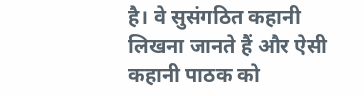है। वे सुसंगठित कहानी लिखना जानते हैं और ऐसी कहानी पाठक को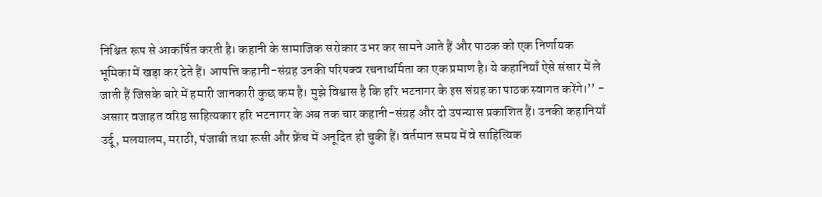निश्चित रूप से आकर्षित करती है। कहानी के सामाजिक सरोकार उभर कर सामने आते हैं और पाठक को एक निर्णायक भूमिका में खड़ा कर देते हैं। आपत्ति कहानी-संग्रह उनकी परिपक्व रचनाधर्मिता का एक प्रमाण है। ये कहानियाँ ऐसे संसार में ले जाती हैं जिसके बारे में हमारी जानकारी कुछ कम है। मुझे विश्वास है कि हरि भटनागर के इस संग्रह का पाठक स्वागत करेंगे।’’ - असग़र वजाहत वरिष्ठ साहित्यकार हरि भटनागर के अब तक चार कहानी-संग्रह और दो उपन्यास प्रकाशित हैं। उनकी कहानियाँ उर्दू, मलयालम, मराठी, पंजाबी तथा रूसी और फ्रेंच में अनूदित हो चुकी हैं। वर्तमान समय में वे साहित्यिक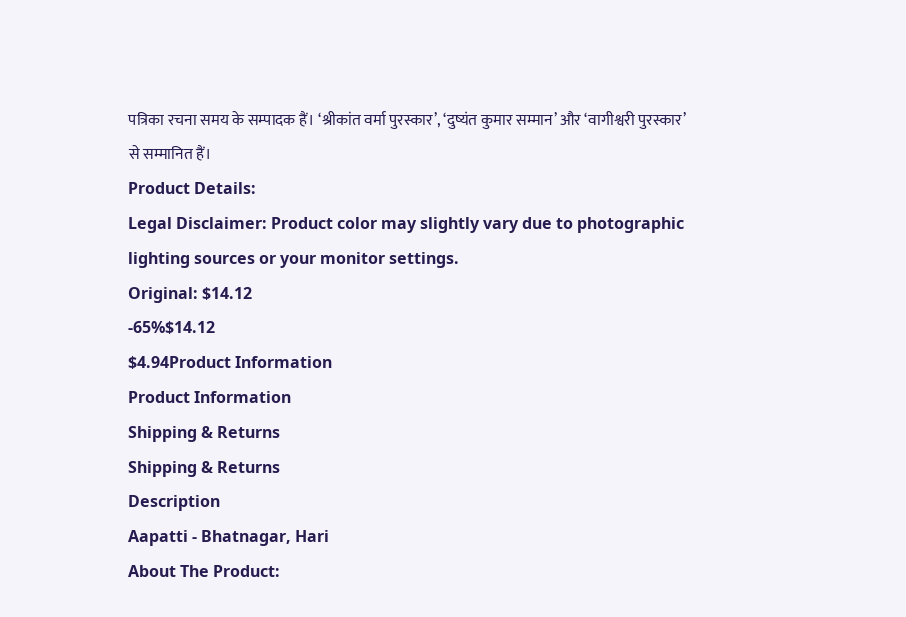पत्रिका रचना समय के सम्पादक हैं। ‘श्रीकांत वर्मा पुरस्कार’, ‘दुष्यंत कुमार सम्मान’ और ‘वागीश्वरी पुरस्कार’ से सम्मानित हैं।
Product Details:
Legal Disclaimer: Product color may slightly vary due to photographic lighting sources or your monitor settings.
Original: $14.12
-65%$14.12
$4.94Product Information
Product Information
Shipping & Returns
Shipping & Returns
Description
Aapatti - Bhatnagar, Hari
About The Product: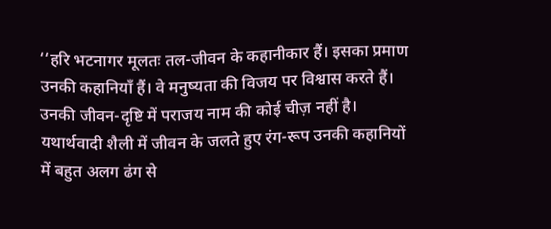‘‘हरि भटनागर मूलतः तल-जीवन के कहानीकार हैं। इसका प्रमाण उनकी कहानियाँ हैं। वे मनुष्यता की विजय पर विश्वास करते हैं। उनकी जीवन-दृष्टि में पराजय नाम की कोई चीज़ नहीं है। यथार्थवादी शैली में जीवन के जलते हुए रंग-रूप उनकी कहानियों में बहुत अलग ढंग से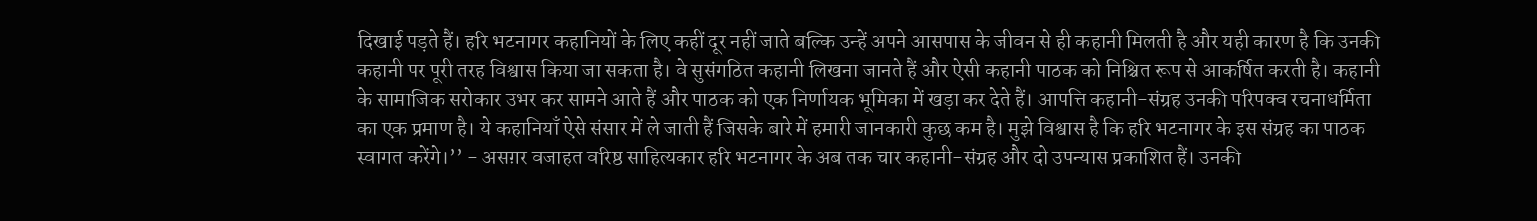दिखाई पड़ते हैं। हरि भटनागर कहानियों के लिए कहीं दूर नहीं जाते बल्कि उन्हें अपने आसपास के जीवन से ही कहानी मिलती है और यही कारण है कि उनकी कहानी पर पूरी तरह विश्वास किया जा सकता है। वे सुसंगठित कहानी लिखना जानते हैं और ऐसी कहानी पाठक को निश्चित रूप से आकर्षित करती है। कहानी के सामाजिक सरोकार उभर कर सामने आते हैं और पाठक को एक निर्णायक भूमिका में खड़ा कर देते हैं। आपत्ति कहानी-संग्रह उनकी परिपक्व रचनाधर्मिता का एक प्रमाण है। ये कहानियाँ ऐसे संसार में ले जाती हैं जिसके बारे में हमारी जानकारी कुछ कम है। मुझे विश्वास है कि हरि भटनागर के इस संग्रह का पाठक स्वागत करेंगे।’’ - असग़र वजाहत वरिष्ठ साहित्यकार हरि भटनागर के अब तक चार कहानी-संग्रह और दो उपन्यास प्रकाशित हैं। उनकी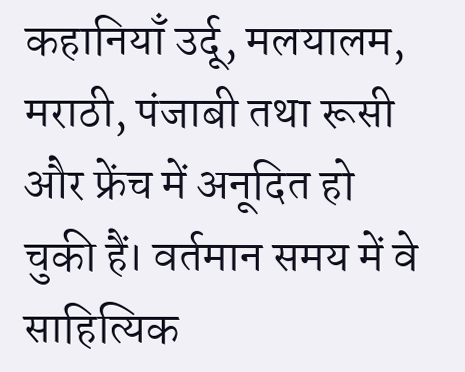कहानियाँ उर्दू, मलयालम, मराठी, पंजाबी तथा रूसी और फ्रेंच में अनूदित हो चुकी हैं। वर्तमान समय में वे साहित्यिक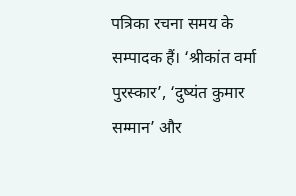पत्रिका रचना समय के सम्पादक हैं। ‘श्रीकांत वर्मा पुरस्कार’, ‘दुष्यंत कुमार सम्मान’ और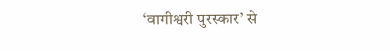‘वागीश्वरी पुरस्कार’ से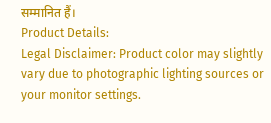सम्मानित हैं।
Product Details:
Legal Disclaimer: Product color may slightly vary due to photographic lighting sources or your monitor settings.